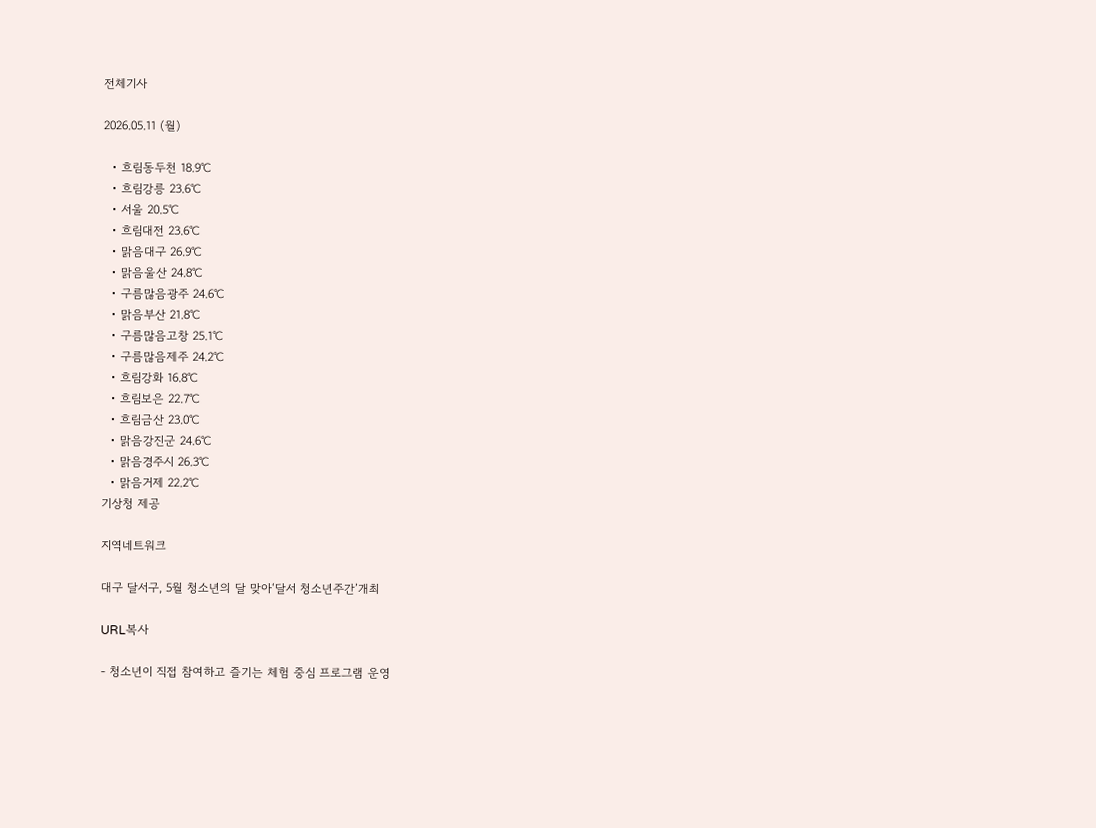전체기사

2026.05.11 (월)

  • 흐림동두천 18.9℃
  • 흐림강릉 23.6℃
  • 서울 20.5℃
  • 흐림대전 23.6℃
  • 맑음대구 26.9℃
  • 맑음울산 24.8℃
  • 구름많음광주 24.6℃
  • 맑음부산 21.8℃
  • 구름많음고창 25.1℃
  • 구름많음제주 24.2℃
  • 흐림강화 16.8℃
  • 흐림보은 22.7℃
  • 흐림금산 23.0℃
  • 맑음강진군 24.6℃
  • 맑음경주시 26.3℃
  • 맑음거제 22.2℃
기상청 제공

지역네트워크

대구 달서구, 5월 청소년의 달 맞아‘달서 청소년주간’개최

URL복사

- 청소년이 직접 참여하고 즐기는 체험 중심 프로그램 운영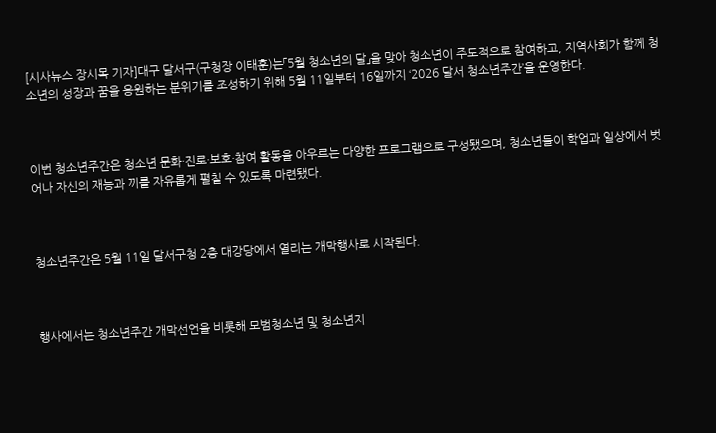[시사뉴스 장시목 기자]대구 달서구(구청장 이태훈)는「5월 청소년의 달」을 맞아 청소년이 주도적으로 참여하고, 지역사회가 함께 청소년의 성장과 꿈을 응원하는 분위기를 조성하기 위해 5월 11일부터 16일까지 ‘2026 달서 청소년주간’을 운영한다.



이번 청소년주간은 청소년 문화·진로·보호·참여 활동을 아우르는 다양한 프로그램으로 구성됐으며, 청소년들이 학업과 일상에서 벗어나 자신의 재능과 끼를 자유롭게 펼칠 수 있도록 마련됐다.



청소년주간은 5월 11일 달서구청 2층 대강당에서 열리는 개막행사로 시작된다.



행사에서는 청소년주간 개막선언을 비롯해 모범청소년 및 청소년지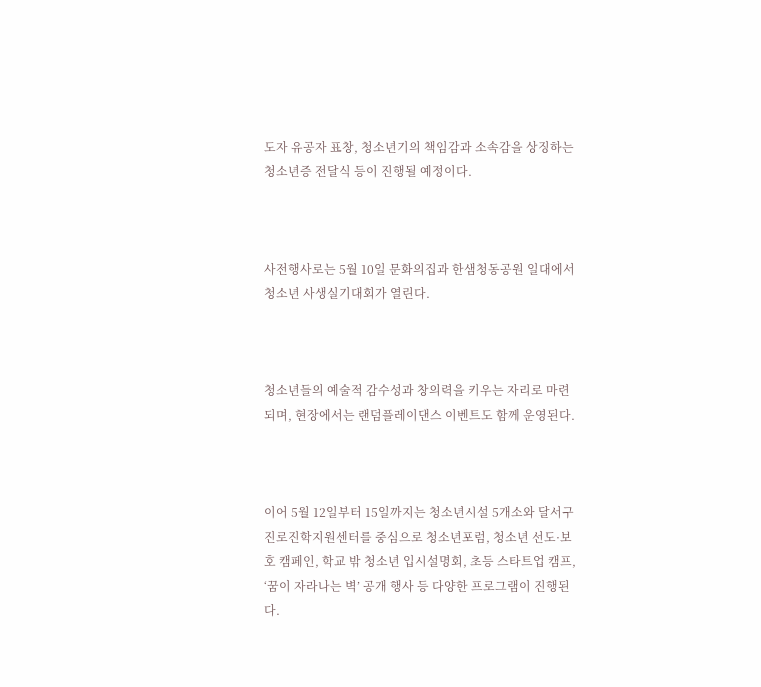도자 유공자 표창, 청소년기의 책임감과 소속감을 상징하는 청소년증 전달식 등이 진행될 예정이다.



사전행사로는 5월 10일 문화의집과 한샘청동공원 일대에서 청소년 사생실기대회가 열린다.



청소년들의 예술적 감수성과 창의력을 키우는 자리로 마련되며, 현장에서는 랜덤플레이댄스 이벤트도 함께 운영된다.



이어 5월 12일부터 15일까지는 청소년시설 5개소와 달서구진로진학지원센터를 중심으로 청소년포럼, 청소년 선도·보호 캠페인, 학교 밖 청소년 입시설명회, 초등 스타트업 캠프, ‘꿈이 자라나는 벽’ 공개 행사 등 다양한 프로그램이 진행된다.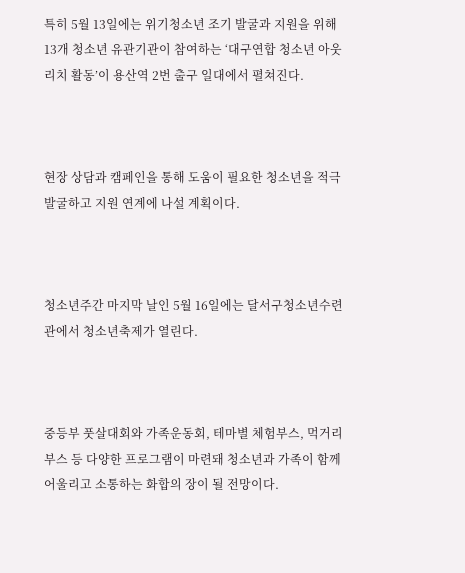특히 5월 13일에는 위기청소년 조기 발굴과 지원을 위해 13개 청소년 유관기관이 참여하는 ‘대구연합 청소년 아웃리치 활동’이 용산역 2번 출구 일대에서 펼쳐진다.



현장 상담과 캠페인을 통해 도움이 필요한 청소년을 적극 발굴하고 지원 연계에 나설 계획이다.



청소년주간 마지막 날인 5월 16일에는 달서구청소년수련관에서 청소년축제가 열린다.



중등부 풋살대회와 가족운동회, 테마별 체험부스, 먹거리부스 등 다양한 프로그램이 마련돼 청소년과 가족이 함께 어울리고 소통하는 화합의 장이 될 전망이다.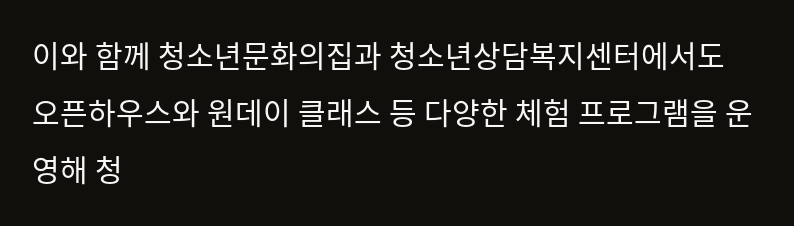이와 함께 청소년문화의집과 청소년상담복지센터에서도 오픈하우스와 원데이 클래스 등 다양한 체험 프로그램을 운영해 청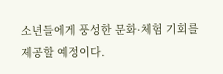소년들에게 풍성한 문화·체험 기회를 제공할 예정이다.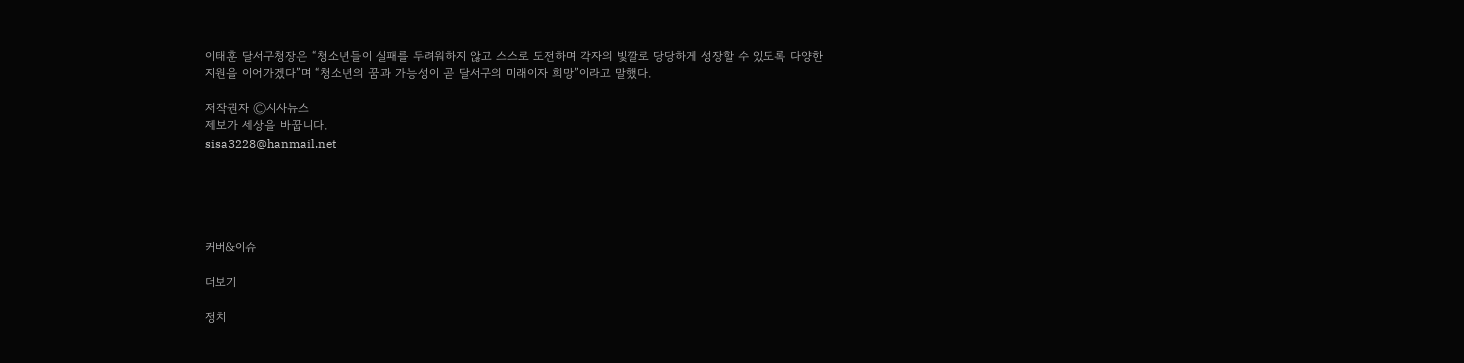이태훈 달서구청장은 “청소년들이 실패를 두려워하지 않고 스스로 도전하며 각자의 빛깔로 당당하게 성장할 수 있도록 다양한 지원을 이어가겠다”며 “청소년의 꿈과 가능성이 곧 달서구의 미래이자 희망”이라고 말했다.

저작권자 Ⓒ시사뉴스
제보가 세상을 바꿉니다.
sisa3228@hanmail.net





커버&이슈

더보기

정치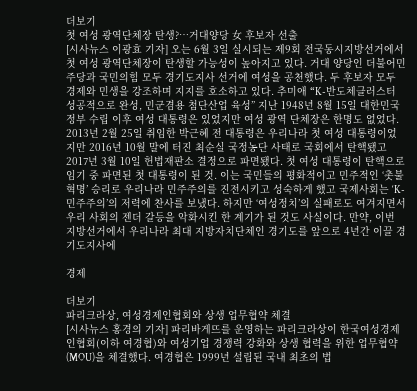더보기
첫 여성 광역단체장 탄생?…거대양당 女 후보자 선출
[시사뉴스 이광효 기자] 오는 6월 3일 실시되는 제9회 전국동시지방선거에서 첫 여성 광역단체장이 탄생할 가능성이 높아지고 있다. 거대 양당인 더불어민주당과 국민의힘 모두 경기도지사 선거에 여성을 공천했다. 두 후보자 모두 경제와 민생을 강조하며 지지를 호소하고 있다. 추미애 “K-반도체클러스터 성공적으로 완성, 민군겸용 첨단산업 육성” 지난 1948년 8월 15일 대한민국 정부 수립 이후 여성 대통령은 있었지만 여성 광역 단체장은 한명도 없었다. 2013년 2월 25일 취임한 박근혜 전 대통령은 우리나라 첫 여성 대통령이었지만 2016년 10월 말에 터진 최순실 국정농단 사태로 국회에서 탄핵됐고 2017년 3월 10일 헌법재판소 결정으로 파면됐다. 첫 여성 대통령이 탄핵으로 임기 중 파면된 첫 대통령이 된 것. 이는 국민들의 평화적이고 민주적인 ‘촛불혁명’ 승리로 우리나라 민주주의를 진전시키고 성숙하게 했고 국제사회는 ‘K-민주주의’의 저력에 찬사를 보냈다. 하지만 ‘여성정치’의 실패로도 여겨지면서 우리 사회의 젠더 갈등을 악화시킨 한 계기가 된 것도 사실이다. 만약, 이번 지방선거에서 우리나라 최대 지방자치단체인 경기도를 앞으로 4년간 이끌 경기도지사에

경제

더보기
파리크라상, 여성경제인협회와 상생 업무협약 체결
[시사뉴스 홍경의 기자] 파리바게뜨를 운영하는 파리크라상이 한국여성경제인협회(이하 여경협)와 여성기업 경쟁력 강화와 상생 협력을 위한 업무협약(MOU)을 체결했다. 여경협은 1999년 설립된 국내 최초의 법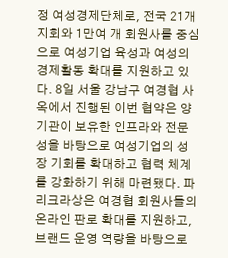정 여성경제단체로, 전국 21개 지회와 1만여 개 회원사를 중심으로 여성기업 육성과 여성의 경제활동 확대를 지원하고 있다. 8일 서울 강남구 여경협 사옥에서 진행된 이번 협약은 양 기관이 보유한 인프라와 전문성을 바탕으로 여성기업의 성장 기회를 확대하고 협력 체계를 강화하기 위해 마련됐다. 파리크라상은 여경협 회원사들의 온라인 판로 확대를 지원하고, 브랜드 운영 역량을 바탕으로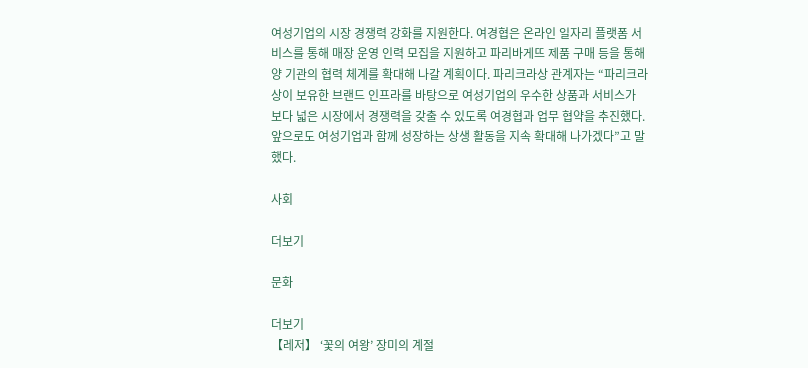여성기업의 시장 경쟁력 강화를 지원한다. 여경협은 온라인 일자리 플랫폼 서비스를 통해 매장 운영 인력 모집을 지원하고 파리바게뜨 제품 구매 등을 통해 양 기관의 협력 체계를 확대해 나갈 계획이다. 파리크라상 관계자는 “파리크라상이 보유한 브랜드 인프라를 바탕으로 여성기업의 우수한 상품과 서비스가 보다 넓은 시장에서 경쟁력을 갖출 수 있도록 여경협과 업무 협약을 추진했다. 앞으로도 여성기업과 함께 성장하는 상생 활동을 지속 확대해 나가겠다”고 말했다.

사회

더보기

문화

더보기
【레저】 ‘꽃의 여왕’ 장미의 계절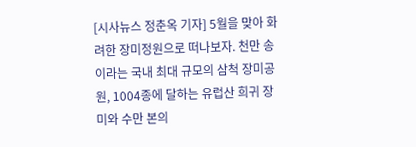[시사뉴스 정춘옥 기자] 5월을 맞아 화려한 장미정원으로 떠나보자. 천만 송이라는 국내 최대 규모의 삼척 장미공원, 1004종에 달하는 유럽산 희귀 장미와 수만 본의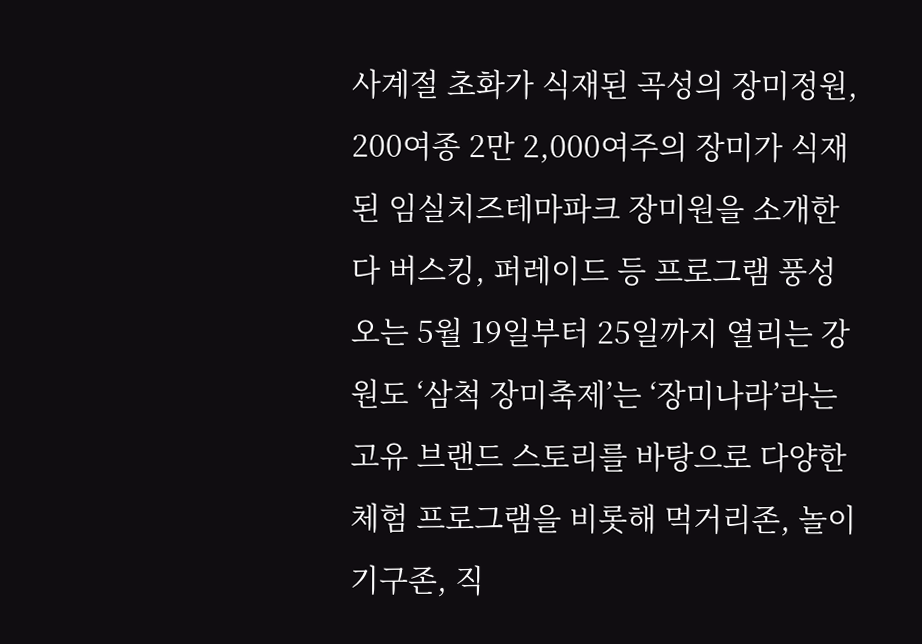사계절 초화가 식재된 곡성의 장미정원, 200여종 2만 2,000여주의 장미가 식재된 임실치즈테마파크 장미원을 소개한다 버스킹, 퍼레이드 등 프로그램 풍성 오는 5월 19일부터 25일까지 열리는 강원도 ‘삼척 장미축제’는 ‘장미나라’라는 고유 브랜드 스토리를 바탕으로 다양한 체험 프로그램을 비롯해 먹거리존, 놀이기구존, 직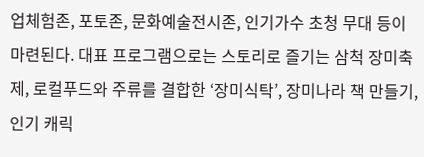업체험존, 포토존, 문화예술전시존, 인기가수 초청 무대 등이 마련된다. 대표 프로그램으로는 스토리로 즐기는 삼척 장미축제, 로컬푸드와 주류를 결합한 ‘장미식탁’, 장미나라 책 만들기, 인기 캐릭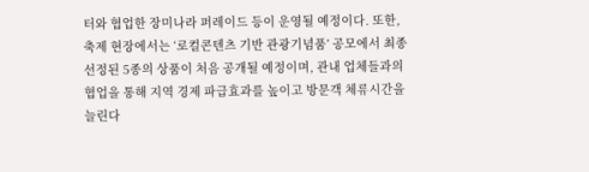터와 협업한 장미나라 퍼레이드 등이 운영될 예정이다. 또한, 축제 현장에서는 ‘로컬콘텐츠 기반 관광기념품’ 공모에서 최종 선정된 5종의 상품이 처음 공개될 예정이며, 관내 업체들과의 협업을 통해 지역 경제 파급효과를 높이고 방문객 체류시간을 늘린다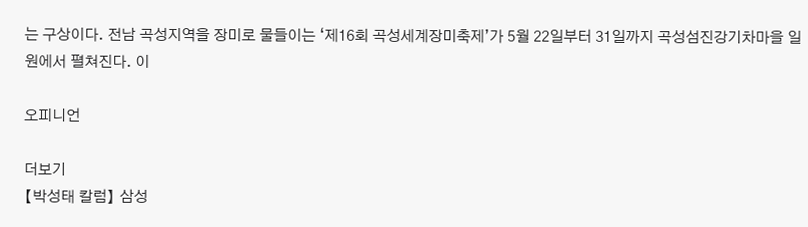는 구상이다. 전남 곡성지역을 장미로 물들이는 ‘제16회 곡성세계장미축제’가 5월 22일부터 31일까지 곡성섬진강기차마을 일원에서 펼쳐진다. 이

오피니언

더보기
【박성태 칼럼】 삼성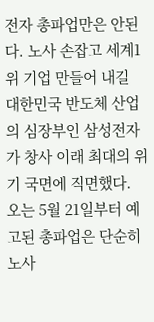전자 총파업만은 안된다. 노사 손잡고 세계1위 기업 만들어 내길
대한민국 반도체 산업의 심장부인 삼성전자가 창사 이래 최대의 위기 국면에 직면했다. 오는 5월 21일부터 예고된 총파업은 단순히 노사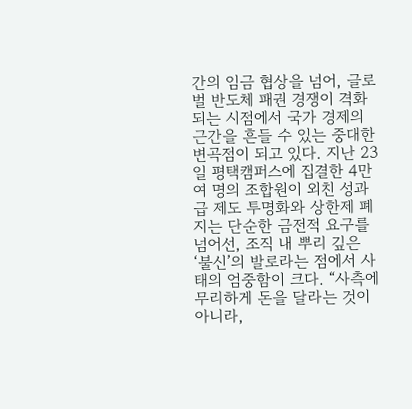간의 임금 협상을 넘어, 글로벌 반도체 패권 경쟁이 격화되는 시점에서 국가 경제의 근간을 흔들 수 있는 중대한 변곡점이 되고 있다. 지난 23일 평택캠퍼스에 집결한 4만여 명의 조합원이 외친 성과급 제도 투명화와 상한제 폐지는 단순한 금전적 요구를 넘어선, 조직 내 뿌리 깊은 ‘불신’의 발로라는 점에서 사태의 엄중함이 크다. “사측에 무리하게 돈을 달라는 것이 아니라,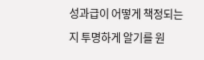성과급이 어떻게 책정되는지 투명하게 알기를 원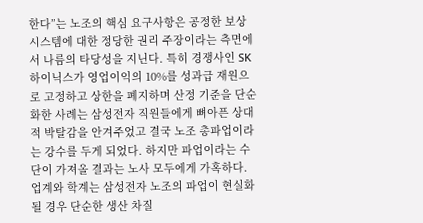한다”는 노조의 핵심 요구사항은 공정한 보상 시스템에 대한 정당한 권리 주장이라는 측면에서 나름의 타당성을 지닌다. 특히 경쟁사인 SK하이닉스가 영업이익의 10%를 성과급 재원으로 고정하고 상한을 폐지하며 산정 기준을 단순화한 사례는 삼성전자 직원들에게 뼈아픈 상대적 박탈감을 안겨주었고 결국 노조 총파업이라는 강수를 두게 되었다. 하지만 파업이라는 수단이 가져올 결과는 노사 모두에게 가혹하다. 업계와 학계는 삼성전자 노조의 파업이 현실화될 경우 단순한 생산 차질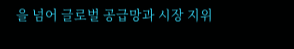을 넘어 글로벌 공급망과 시장 지위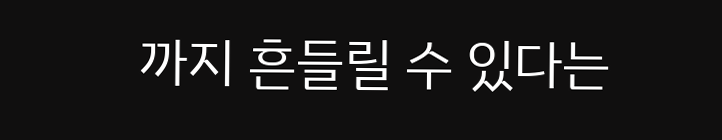까지 흔들릴 수 있다는